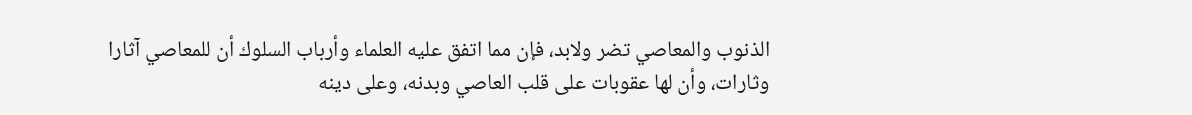الذنوب والمعاصي تضر ولابد، فإن مما اتفق عليه العلماء وأرباب السلوك أن للمعاصي آثارا وثارات، وأن لها عقوبات على قلب العاصي وبدنه، وعلى دينه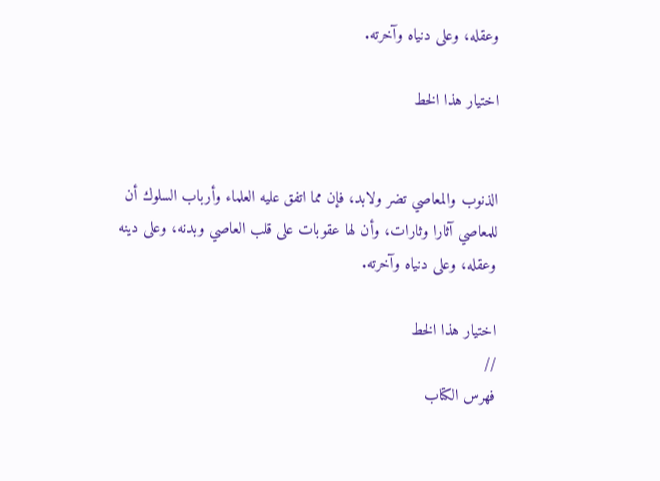وعقله، وعلى دنياه وآخرته.

اختيار هذا الخط


الذنوب والمعاصي تضر ولابد، فإن مما اتفق عليه العلماء وأرباب السلوك أن للمعاصي آثارا وثارات، وأن لها عقوبات على قلب العاصي وبدنه، وعلى دينه وعقله، وعلى دنياه وآخرته.

اختيار هذا الخط
//
فهرس الكتاب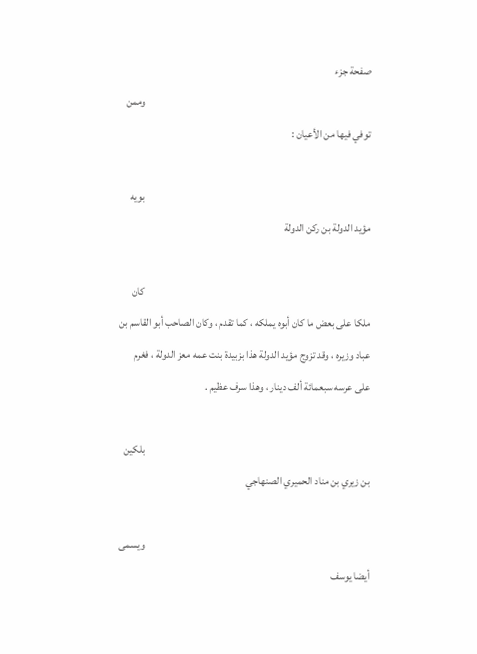صفحة جزء
                                                                                                          وممن توفي فيها من الأعيان :

                                                                                                          بويه مؤيد الدولة بن ركن الدولة

                                                                                                          كان ملكا على بعض ما كان أبوه يملكه ، كما تقدم ، وكان الصاحب أبو القاسم بن عباد وزيره ، وقد تزوج مؤيد الدولة هذا بزبيدة بنت عمه معز الدولة ، فغرم على عرسه سبعمائة ألف دينار ، وهذا سرف عظيم .

                                                                                                          بلكين بن زيري بن مناد الحميري الصنهاجي

                                                                                                          ويسمى أيضا يوسف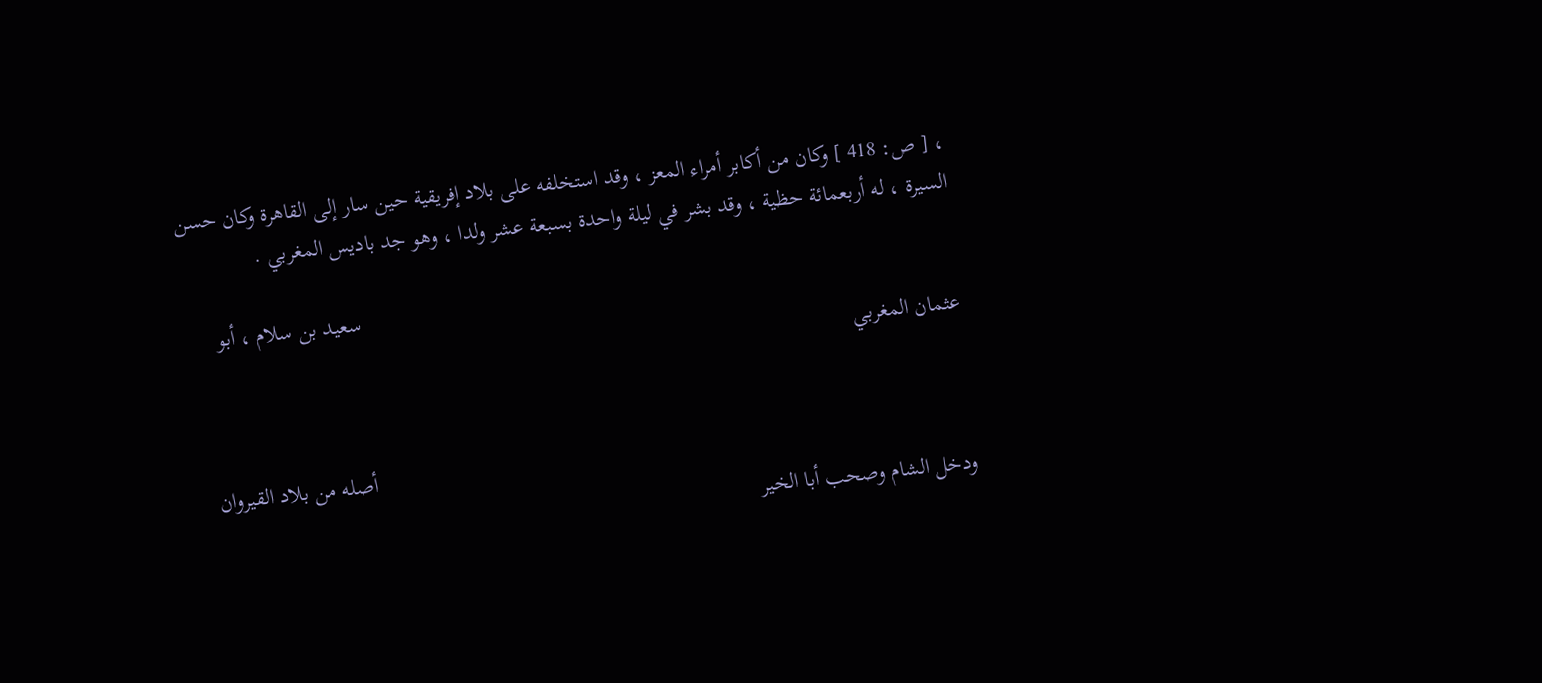، [ ص: 418 ] وكان من أكابر أمراء المعز ، وقد استخلفه على بلاد إفريقية حين سار إلى القاهرة وكان حسن السيرة ، له أربعمائة حظية ، وقد بشر في ليلة واحدة بسبعة عشر ولدا ، وهو جد باديس المغربي .

                                                                                                          سعيد بن سلام ، أبو عثمان المغربي


                                                                                                          أصله من بلاد القيروان ودخل الشام وصحب أبا الخير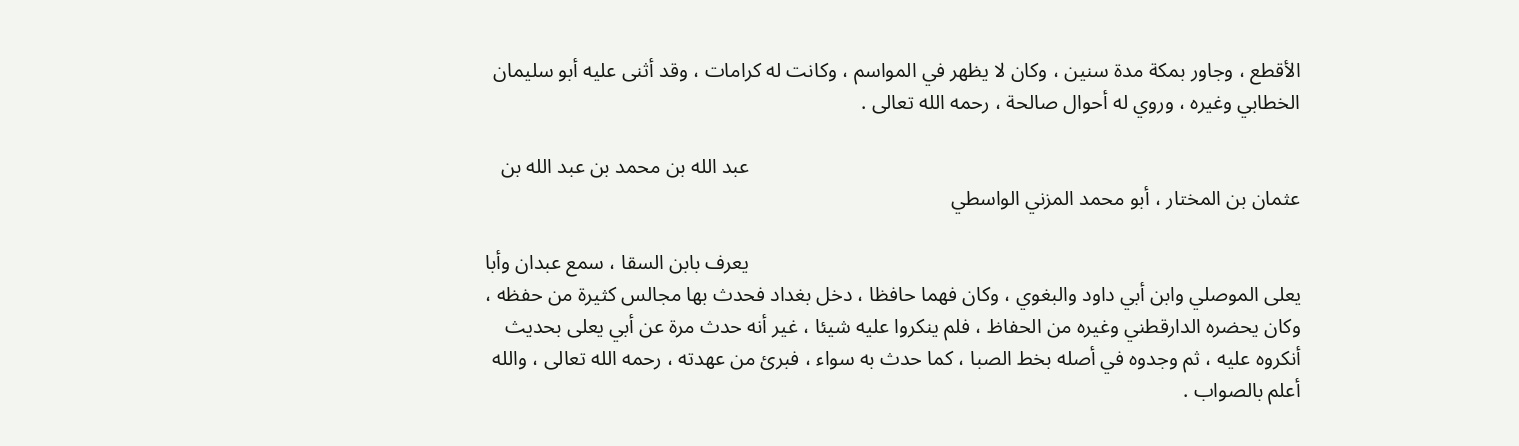الأقطع ، وجاور بمكة مدة سنين ، وكان لا يظهر في المواسم ، وكانت له كرامات ، وقد أثنى عليه أبو سليمان الخطابي وغيره ، وروي له أحوال صالحة ، رحمه الله تعالى .

                                                                                                          عبد الله بن محمد بن عبد الله بن عثمان بن المختار ، أبو محمد المزني الواسطي

                                                                                                          يعرف بابن السقا ، سمع عبدان وأبا يعلى الموصلي وابن أبي داود والبغوي ، وكان فهما حافظا ، دخل بغداد فحدث بها مجالس كثيرة من حفظه ، وكان يحضره الدارقطني وغيره من الحفاظ ، فلم ينكروا عليه شيئا ، غير أنه حدث مرة عن أبي يعلى بحديث أنكروه عليه ، ثم وجدوه في أصله بخط الصبا ، كما حدث به سواء ، فبرئ من عهدته ، رحمه الله تعالى ، والله أعلم بالصواب .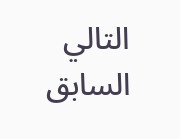التالي السابق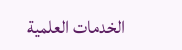الخدمات العلمية